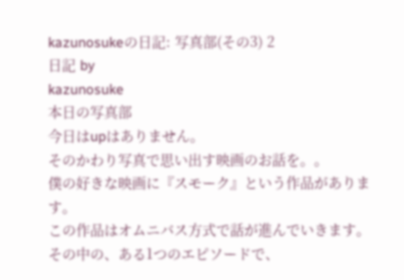kazunosukeの日記: 写真部(その3) 2
日記 by
kazunosuke
本日の写真部
今日はupはありません。
そのかわり写真で思い出す映画のお話を。。
僕の好きな映画に『スモーク』という作品があります。
この作品はオムニバス方式で話が進んでいきます。
その中の、ある1つのエピソードで、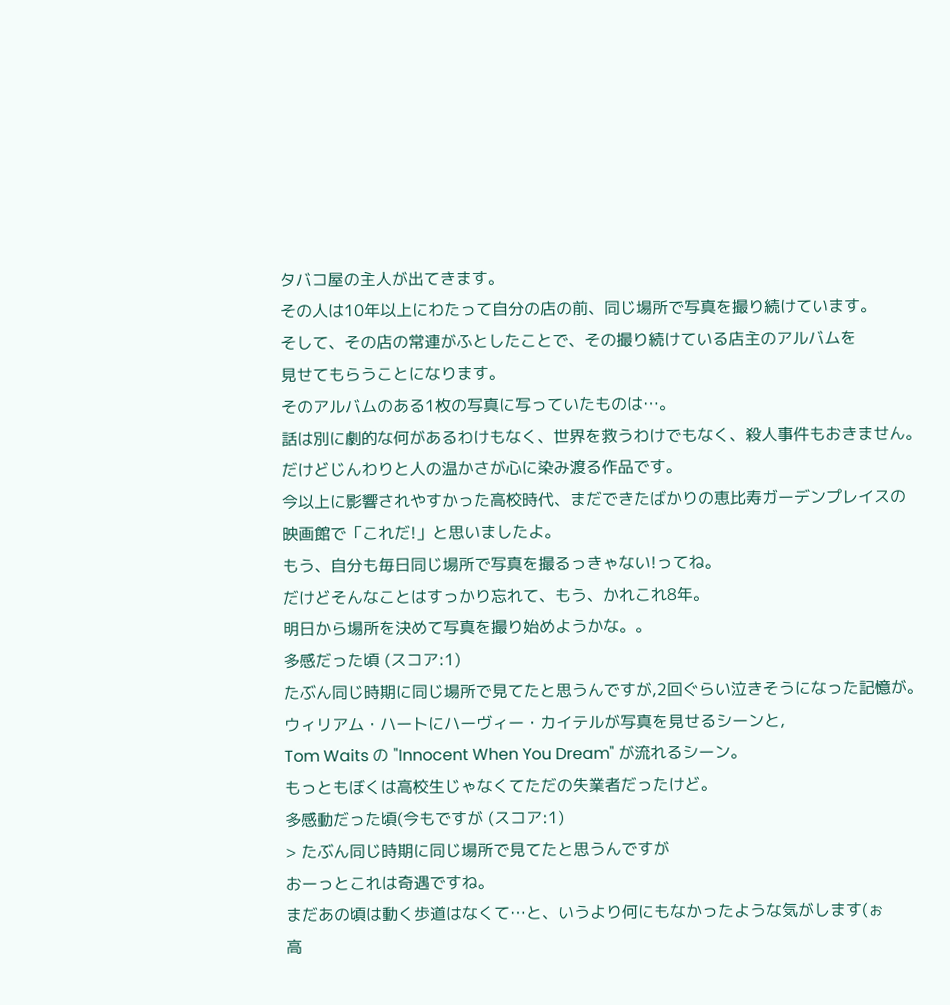タバコ屋の主人が出てきます。
その人は10年以上にわたって自分の店の前、同じ場所で写真を撮り続けています。
そして、その店の常連がふとしたことで、その撮り続けている店主のアルバムを
見せてもらうことになります。
そのアルバムのある1枚の写真に写っていたものは…。
話は別に劇的な何があるわけもなく、世界を救うわけでもなく、殺人事件もおきません。
だけどじんわりと人の温かさが心に染み渡る作品です。
今以上に影響されやすかった高校時代、まだできたばかりの恵比寿ガーデンプレイスの
映画館で「これだ!」と思いましたよ。
もう、自分も毎日同じ場所で写真を撮るっきゃない!ってね。
だけどそんなことはすっかり忘れて、もう、かれこれ8年。
明日から場所を決めて写真を撮り始めようかな。。
多感だった頃 (スコア:1)
たぶん同じ時期に同じ場所で見てたと思うんですが,2回ぐらい泣きそうになった記憶が。
ウィリアム・ハートにハーヴィー・カイテルが写真を見せるシーンと,
Tom Waits の "Innocent When You Dream" が流れるシーン。
もっともぼくは高校生じゃなくてただの失業者だったけど。
多感動だった頃(今もですが (スコア:1)
> たぶん同じ時期に同じ場所で見てたと思うんですが
おーっとこれは奇遇ですね。
まだあの頃は動く歩道はなくて…と、いうより何にもなかったような気がします(ぉ
高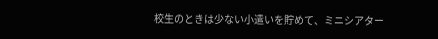校生のときは少ない小遣いを貯めて、ミニシアター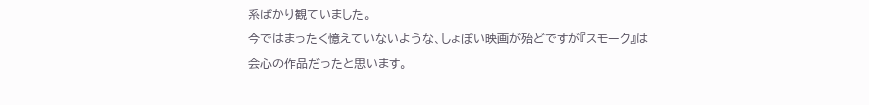系ばかり観ていました。
今ではまったく憶えていないような、しょぼい映画が殆どですが『スモーク』は
会心の作品だったと思います。